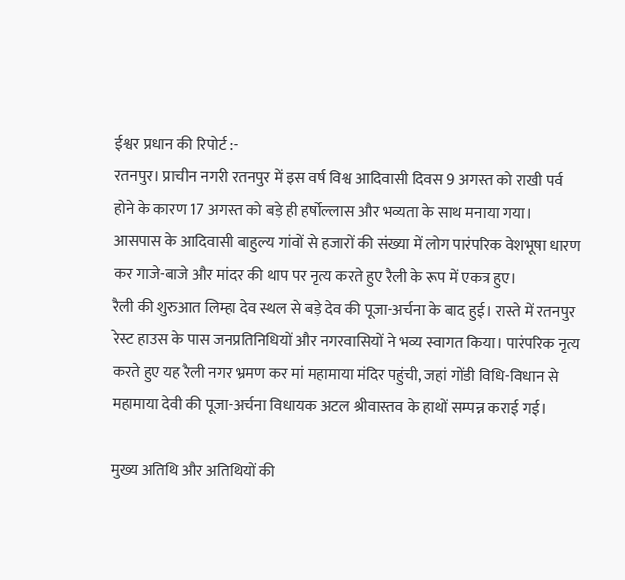ईश्वर प्रधान की रिपोर्ट :-
रतनपुर। प्राचीन नगरी रतनपुर में इस वर्ष विश्व आदिवासी दिवस 9 अगस्त को राखी पर्व होने के कारण 17 अगस्त को बड़े ही हर्षोल्लास और भव्यता के साथ मनाया गया। आसपास के आदिवासी बाहुल्य गांवों से हजारों की संख्या में लोग पारंपरिक वेशभूषा धारण कर गाजे-बाजे और मांदर की थाप पर नृत्य करते हुए रैली के रूप में एकत्र हुए।
रैली की शुरुआत लिम्हा देव स्थल से बड़े देव की पूजा-अर्चना के बाद हुई। रास्ते में रतनपुर रेस्ट हाउस के पास जनप्रतिनिधियों और नगरवासियों ने भव्य स्वागत किया। पारंपरिक नृत्य करते हुए यह रैली नगर भ्रमण कर मां महामाया मंदिर पहुंची, जहां गोंडी विधि-विधान से महामाया देवी की पूजा-अर्चना विधायक अटल श्रीवास्तव के हाथों सम्पन्न कराई गई।

मुख्य अतिथि और अतिथियों की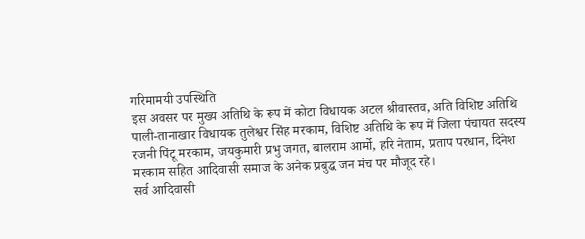गरिमामयी उपस्थिति
इस अवसर पर मुख्य अतिथि के रूप में कोटा विधायक अटल श्रीवास्तव, अति विशिष्ट अतिथि पाली-तानाखार विधायक तुलेश्वर सिंह मरकाम, विशिष्ट अतिथि के रूप में जिला पंचायत सदस्य रजनी पिंटू मरकाम, जयकुमारी प्रभु जगत, बालराम आर्मो, हरि नेताम, प्रताप परधान, दिनेश मरकाम सहित आदिवासी समाज के अनेक प्रबुद्ध जन मंच पर मौजूद रहे।
सर्व आदिवासी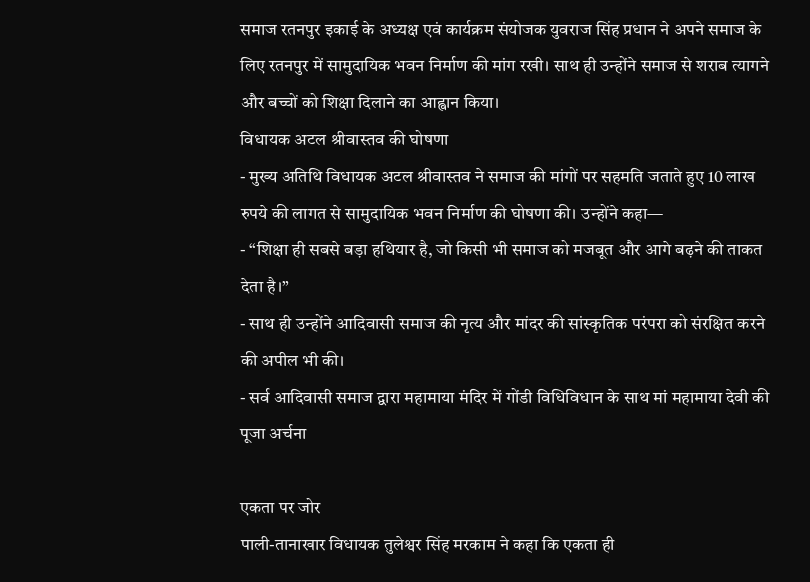समाज रतनपुर इकाई के अध्यक्ष एवं कार्यक्रम संयोजक युवराज सिंह प्रधान ने अपने समाज के लिए रतनपुर में सामुदायिक भवन निर्माण की मांग रखी। साथ ही उन्होंने समाज से शराब त्यागने और बच्चों को शिक्षा दिलाने का आह्वान किया।
विधायक अटल श्रीवास्तव की घोषणा
- मुख्य अतिथि विधायक अटल श्रीवास्तव ने समाज की मांगों पर सहमति जताते हुए 10 लाख रुपये की लागत से सामुदायिक भवन निर्माण की घोषणा की। उन्होंने कहा—
- “शिक्षा ही सबसे बड़ा हथियार है, जो किसी भी समाज को मजबूत और आगे बढ़ने की ताकत देता है।”
- साथ ही उन्होंने आदिवासी समाज की नृत्य और मांदर की सांस्कृतिक परंपरा को संरक्षित करने की अपील भी की।
- सर्व आदिवासी समाज द्वारा महामाया मंदिर में गोंडी विधिविधान के साथ मां महामाया देवी की पूजा अर्चना

एकता पर जोर
पाली-तानाखार विधायक तुलेश्वर सिंह मरकाम ने कहा कि एकता ही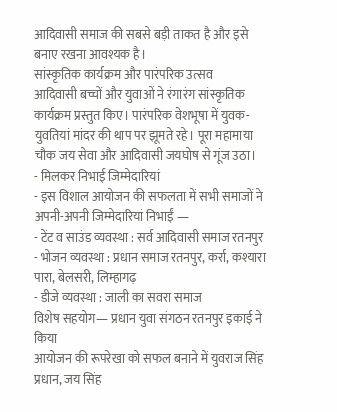आदिवासी समाज की सबसे बड़ी ताकत है और इसे बनाए रखना आवश्यक है।
सांस्कृतिक कार्यक्रम और पारंपरिक उत्सव
आदिवासी बच्चों और युवाओं ने रंगारंग सांस्कृतिक कार्यक्रम प्रस्तुत किए। पारंपरिक वेशभूषा में युवक-युवतियां मांदर की थाप पर झूमते रहे। पूरा महामाया चौक जय सेवा और आदिवासी जयघोष से गूंज उठा।
- मिलकर निभाई जिम्मेदारियां
- इस विशाल आयोजन की सफलता में सभी समाजों ने अपनी-अपनी जिम्मेदारियां निभाईं —
- टेंट व साउंड व्यवस्था : सर्व आदिवासी समाज रतनपुर
- भोजन व्यवस्था : प्रधान समाज रतनपुर, कर्रा, कश्यारा पारा, बेलसरी, लिम्हागढ़
- डीजे व्यवस्था : जाली का सवरा समाज
विशेष सहयोग— प्रधान युवा संगठन रतनपुर इकाई ने किया
आयोजन की रूपरेखा को सफल बनाने में युवराज सिंह प्रधान, जय सिंह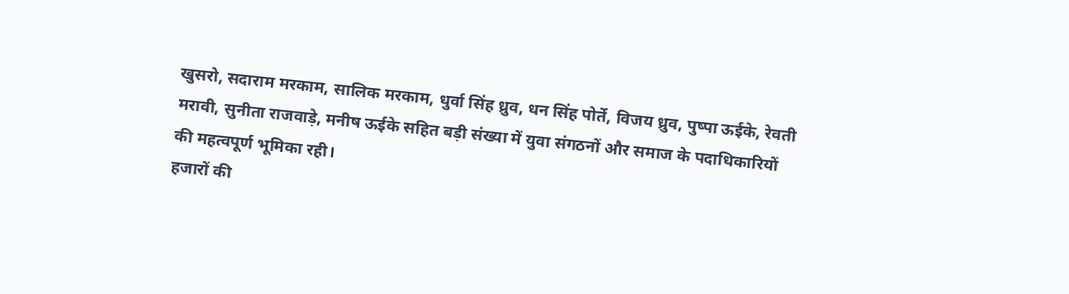खुसरो, सदाराम मरकाम, सालिक मरकाम, धुर्वा सिंह ध्रुव, धन सिंह पोर्ते, विजय ध्रुव, पुष्पा ऊईके, रेवती मरावी, सुनीता राजवाड़े, मनीष ऊईके सहित बड़ी संख्या में युवा संगठनों और समाज के पदाधिकारियों की महत्वपूर्ण भूमिका रही।
हजारों की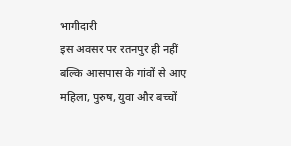भागीदारी
इस अवसर पर रतनपुर ही नहीं बल्कि आसपास के गांवों से आए महिला, पुरुष, युवा और बच्चों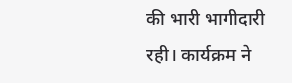की भारी भागीदारी रही। कार्यक्रम ने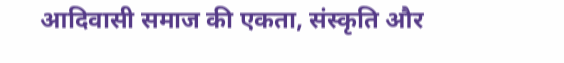आदिवासी समाज की एकता, संस्कृति और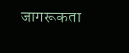जागरूकता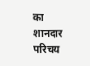का शानदार परिचय